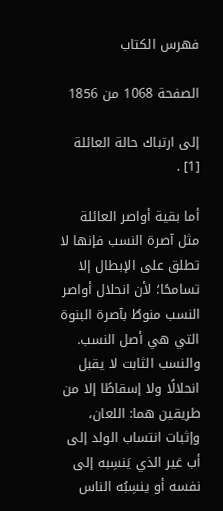فهرس الكتاب

الصفحة 1068 من 1856

إلى ارتباك حالة العائلة [1] .

أما بقية أواصر العائلة مثل آصرة النسب فإنها لا تطلق على الإبطال إلا تسامحًا؛ لأن انحلال أواصر النسب منوطٌ بآصرة البنوة التي هي أصل النسب. والنسب الثابت لا يقبل انحلالًا ولا إسقاطًا إلا من طريقين هما: اللعان، وإثبات انتساب الولد إلى أب غير الذي يَنسِبه إلى نفسه أو ينسِبُه الناس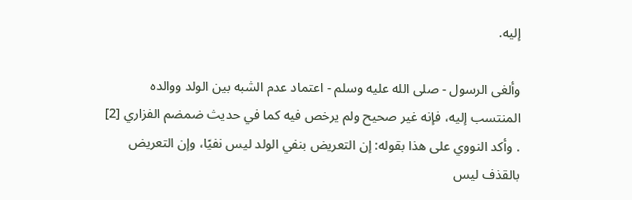إليه.

وألغى الرسول - صلى الله عليه وسلم - اعتماد عدم الشبه بين الولد ووالده المنتسب إليه، فإنه غير صحيح ولم يرخص فيه كما في حديث ضمضم الفزاري [2] . وأكد النووي على هذا بقوله: إن التعريض بنفي الولد ليس نفيًا، وإن التعريض بالقذف ليس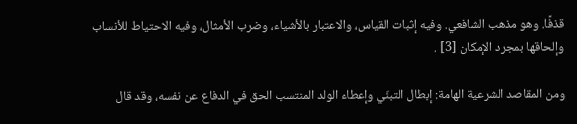قذفًا. وهو مذهب الشافعي. وفيه إثبات القياس، والاعتبار بالأشياء، وضرب الأمثال، وفيه الاحتياط للأنساب وإلحاقها بمجرد الإمكان [3] .

ومن المقاصد الشرعية الهامة: إبطال التبنّي وإعطاء الولد المنتسب الحق في الدفاع عن نفسه، وقد قال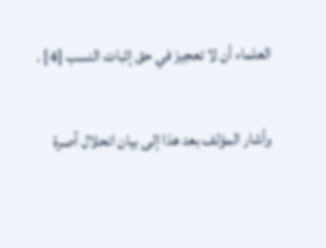العلماء أن لا تعجيزَ في حق إثبات النسب [4] .

وأشار المؤلف بعد هذا إلى بيان انحلال آصرة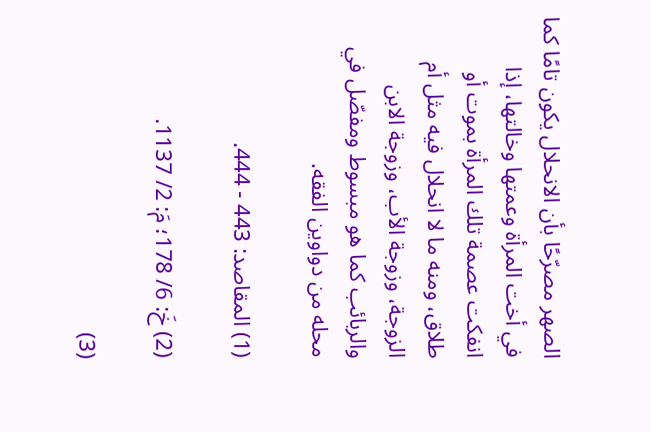الصهر مصرّحًا بأن الانحلال يكون تامًا كما في أخت المرأة وعمتها وخالتها، إذا انفكت عصمة تلك المرأة بموت أو طلاق، ومنه ما لا انحلال فيه مثل أم الزوجة، وزوجة الأب، وزوجة الابن والربائب كما هو مبسوط ومفصّل في محله من دواوين الفقه.

(1) المقاصد: 443 - 444.

(2) خَ: 6/ 178؛ مَ: 2/ 1137.

(3)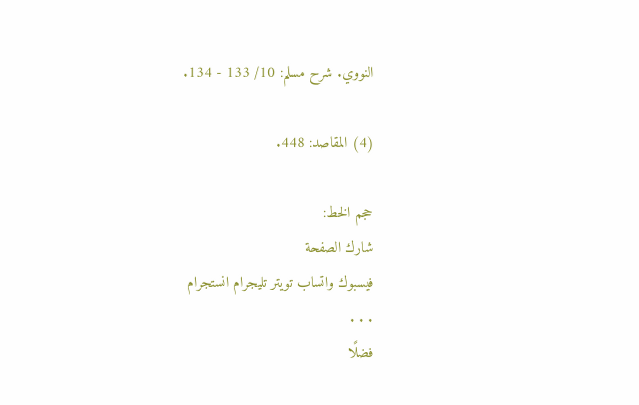النووي. شرح مسلم: 10/ 133 - 134.

(4) المقاصد: 448.

حجم الخط:
شارك الصفحة
فيسبوك واتساب تويتر تليجرام انستجرام
. . .
فضلًا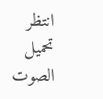انتظر تحميل الصوت